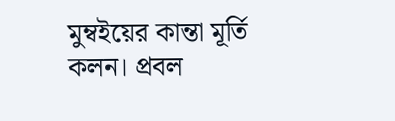মুম্বইয়ের কান্তা মূর্তি কলন। প্রবল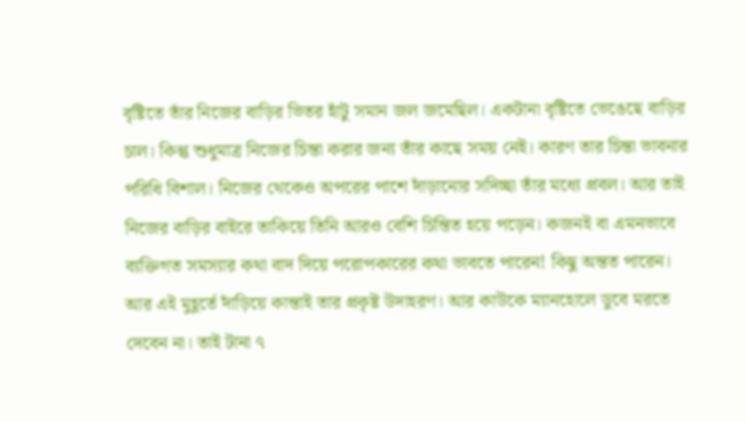বৃষ্টিতে তাঁর নিজের বাড়ির ভিতর হাঁটু সমান জল জমেছিল। একটানা বৃষ্টিতে ভেঙেছে বাড়ির চাল। কিন্তু শুধুমাত্র নিজের চিন্তা করার জন্য তাঁর কাছে সময় নেই। কারণ তার চিন্তা ভাবনার পরিধি বিশাল। নিজের থেকেও অপরের পাশে দাঁড়ানোর সদিচ্ছা তাঁর মধ্যে প্রবল। আর তাই নিজের বাড়ির বাইরে তাকিয়ে তিনি আরও বেশি চিন্তিত হয়ে পড়েন। কজনই বা এমনভাবে ব্যক্তিগত সমস্যার কথা বাদ দিয়ে পরোপকারের কথা ভাবতে পারেন! কিছু অন্তত পারেন। আর এই মুহূর্তে দাঁড়িয়ে কান্তাই তার প্রকৃষ্ট উদাহরণ। আর কাউকে ম্যানহোলে ডুবে মরতে দেবেন না। তাই টানা ৭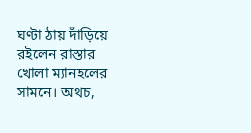ঘণ্টা ঠায় দাঁড়িয়ে রইলেন রাস্তার খোলা ম্যানহলের সামনে। অথচ,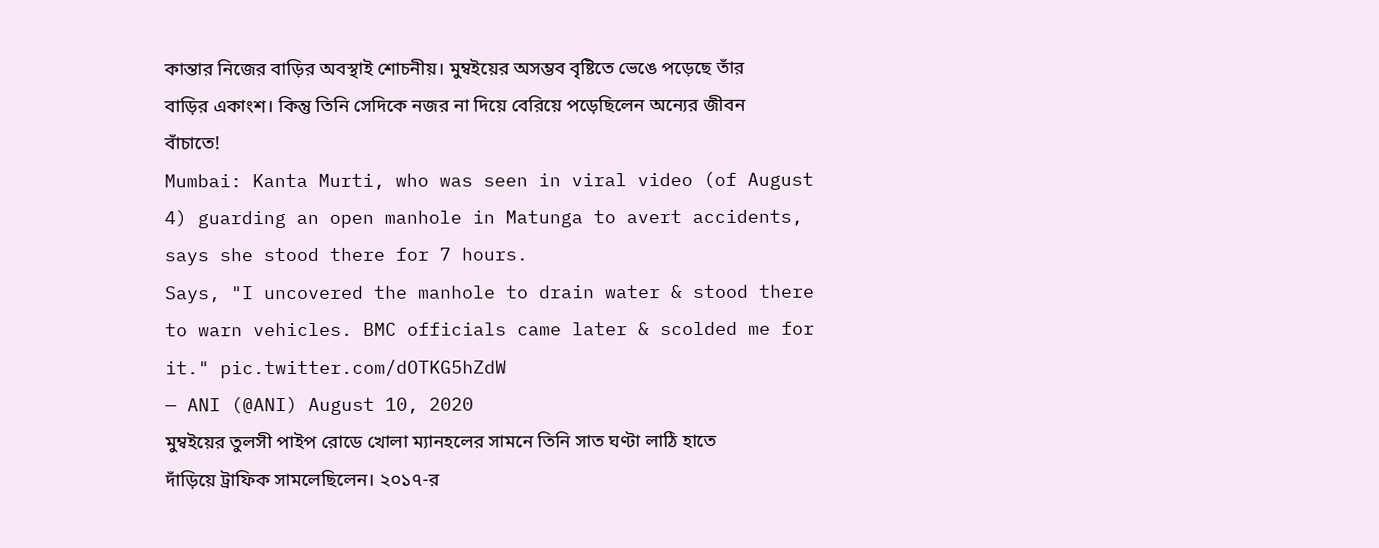কান্তার নিজের বাড়ির অবস্থাই শোচনীয়। মুম্বইয়ের অসম্ভব বৃষ্টিতে ভেঙে পড়েছে তাঁর বাড়ির একাংশ। কিন্তু তিনি সেদিকে নজর না দিয়ে বেরিয়ে পড়েছিলেন অন্যের জীবন বাঁচাতে!
Mumbai: Kanta Murti, who was seen in viral video (of August 4) guarding an open manhole in Matunga to avert accidents, says she stood there for 7 hours.
Says, "I uncovered the manhole to drain water & stood there to warn vehicles. BMC officials came later & scolded me for it." pic.twitter.com/dOTKG5hZdW
— ANI (@ANI) August 10, 2020
মুম্বইয়ের তুলসী পাইপ রোডে খোলা ম্যানহলের সামনে তিনি সাত ঘণ্টা লাঠি হাতে দাঁড়িয়ে ট্রাফিক সামলেছিলেন। ২০১৭-র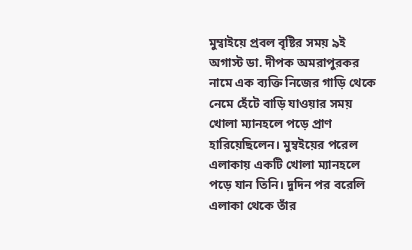মুম্বাইয়ে প্রবল বৃষ্টির সময় ৯ই অগাস্ট ডা. দীপক অমরাপুরকর নামে এক ব্যক্তি নিজের গাড়ি থেকে নেমে হেঁটে বাড়ি যাওয়ার সময় খোলা ম্যানহলে পড়ে প্রাণ হারিয়েছিলেন। মুম্বইয়ের পরেল এলাকায় একটি খোলা ম্যানহলে পড়ে যান তিনি। দুদিন পর বরেলি এলাকা থেকে তাঁর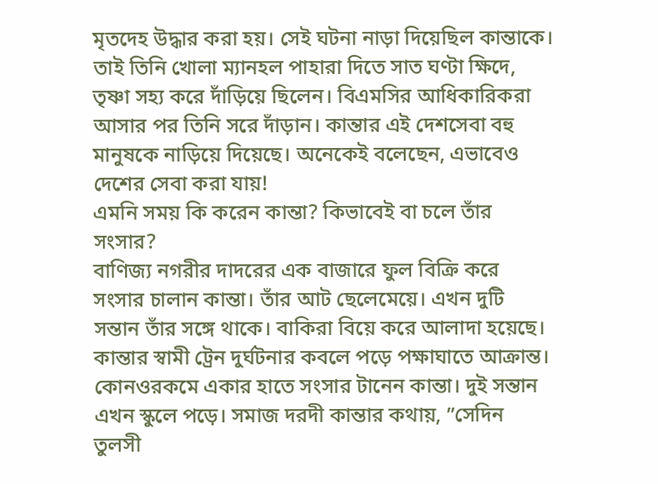মৃতদেহ উদ্ধার করা হয়। সেই ঘটনা নাড়া দিয়েছিল কান্তাকে। তাই তিনি খোলা ম্যানহল পাহারা দিতে সাত ঘণ্টা ক্ষিদে, তৃষ্ণা সহ্য করে দাঁড়িয়ে ছিলেন। বিএমসির আধিকারিকরা আসার পর তিনি সরে দাঁড়ান। কান্তার এই দেশসেবা বহু মানুষকে নাড়িয়ে দিয়েছে। অনেকেই বলেছেন, এভাবেও দেশের সেবা করা যায়!
এমনি সময় কি করেন কান্তা? কিভাবেই বা চলে তাঁর সংসার?
বাণিজ্য নগরীর দাদরের এক বাজারে ফুল বিক্রি করে সংসার চালান কান্তা। তাঁর আট ছেলেমেয়ে। এখন দুটি সন্তান তাঁর সঙ্গে থাকে। বাকিরা বিয়ে করে আলাদা হয়েছে। কান্তার স্বামী ট্রেন দুর্ঘটনার কবলে পড়ে পক্ষাঘাতে আক্রান্ত। কোনওরকমে একার হাতে সংসার টানেন কান্তা। দুই সন্তান এখন স্কুলে পড়ে। সমাজ দরদী কান্তার কথায়, ”সেদিন তুলসী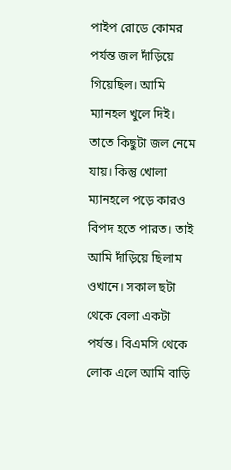পাইপ রোডে কোমর পর্যন্ত জল দাঁড়িয়ে গিয়েছিল। আমি ম্যানহল খুলে দিই। তাতে কিছুটা জল নেমে যায়। কিন্তু খোলা ম্যানহলে পড়ে কারও বিপদ হতে পারত। তাই আমি দাঁড়িয়ে ছিলাম ওখানে। সকাল ছটা থেকে বেলা একটা পর্যন্ত। বিএমসি থেকে লোক এলে আমি বাড়ি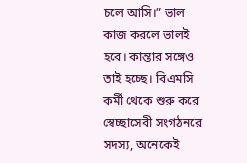চলে আসি।” ভাল কাজ করলে ভালই হবে। কান্তার সঙ্গেও তাই হচ্ছে। বিএমসি কর্মী থেকে শুরু করে স্বেচ্ছাসেবী সংগঠনরে সদস্য, অনেকেই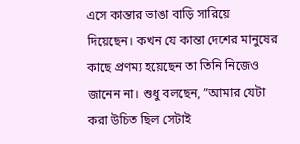এসে কান্তার ভাঙা বাড়ি সারিয়ে দিয়েছেন। কখন যে কান্তা দেশের মানুষের কাছে প্রণম্য হয়েছেন তা তিনি নিজেও জানেন না। শুধু বলছেন, ”আমার যেটা করা উচিত ছিল সেটাই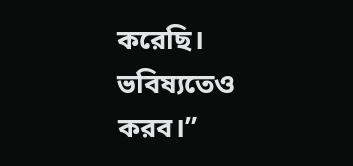করেছি। ভবিষ্যতেও করব।”